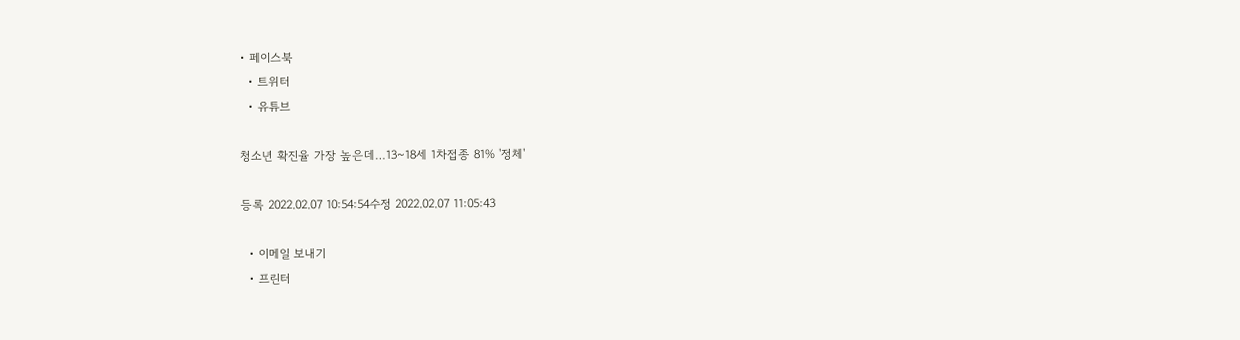• 페이스북
  • 트위터
  • 유튜브

청소년 확진율 가장 높은데…13~18세 1차접종 81% '정체'

등록 2022.02.07 10:54:54수정 2022.02.07 11:05:43

  • 이메일 보내기
  • 프린터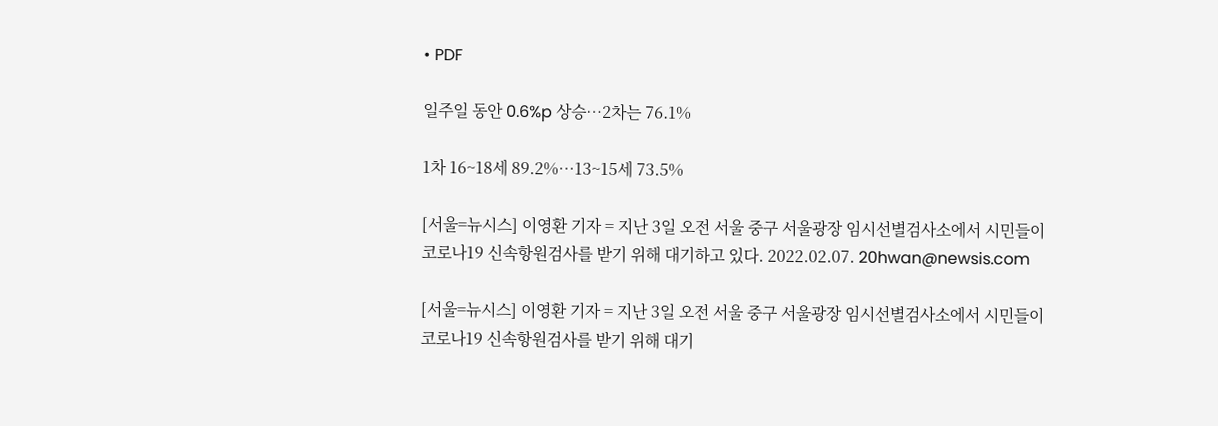• PDF

일주일 동안 0.6%p 상승…2차는 76.1%

1차 16~18세 89.2%…13~15세 73.5%

[서울=뉴시스] 이영환 기자 = 지난 3일 오전 서울 중구 서울광장 임시선별검사소에서 시민들이 코로나19 신속항원검사를 받기 위해 대기하고 있다. 2022.02.07. 20hwan@newsis.com

[서울=뉴시스] 이영환 기자 = 지난 3일 오전 서울 중구 서울광장 임시선별검사소에서 시민들이 코로나19 신속항원검사를 받기 위해 대기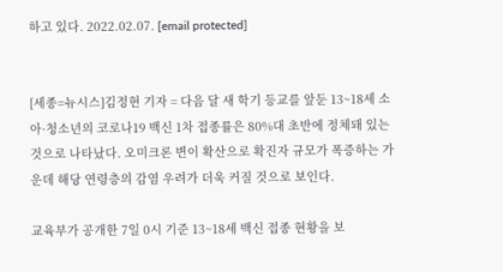하고 있다. 2022.02.07. [email protected]


[세종=뉴시스]김정현 기자 = 다음 달 새 학기 등교를 앞둔 13~18세 소아·청소년의 코로나19 백신 1차 접종률은 80%대 초반에 정체돼 있는 것으로 나타났다. 오미크론 변이 확산으로 확진자 규모가 폭증하는 가운데 해당 연령층의 감염 우려가 더욱 커질 것으로 보인다.

교육부가 공개한 7일 0시 기준 13~18세 백신 접종 현황을 보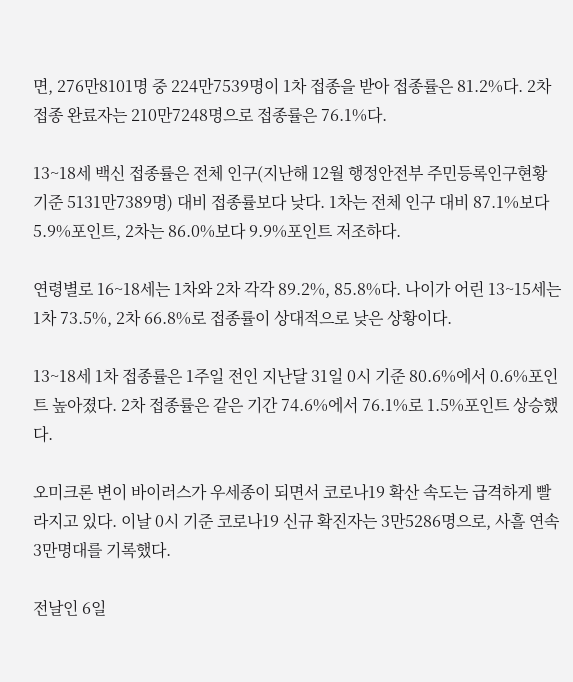면, 276만8101명 중 224만7539명이 1차 접종을 받아 접종률은 81.2%다. 2차 접종 완료자는 210만7248명으로 접종률은 76.1%다.

13~18세 백신 접종률은 전체 인구(지난해 12월 행정안전부 주민등록인구현황 기준 5131만7389명) 대비 접종률보다 낮다. 1차는 전체 인구 대비 87.1%보다 5.9%포인트, 2차는 86.0%보다 9.9%포인트 저조하다.

연령별로 16~18세는 1차와 2차 각각 89.2%, 85.8%다. 나이가 어린 13~15세는 1차 73.5%, 2차 66.8%로 접종률이 상대적으로 낮은 상황이다.

13~18세 1차 접종률은 1주일 전인 지난달 31일 0시 기준 80.6%에서 0.6%포인트 높아졌다. 2차 접종률은 같은 기간 74.6%에서 76.1%로 1.5%포인트 상승했다.

오미크론 변이 바이러스가 우세종이 되면서 코로나19 확산 속도는 급격하게 빨라지고 있다. 이날 0시 기준 코로나19 신규 확진자는 3만5286명으로, 사흘 연속 3만명대를 기록했다.

전날인 6일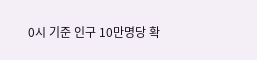0시 기준 인구 10만명당 확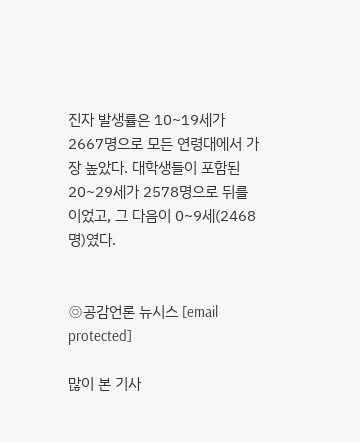진자 발생률은 10~19세가 2667명으로 모든 연령대에서 가장 높았다. 대학생들이 포함된 20~29세가 2578명으로 뒤를 이었고, 그 다음이 0~9세(2468명)였다.


◎공감언론 뉴시스 [email protected]

많이 본 기사